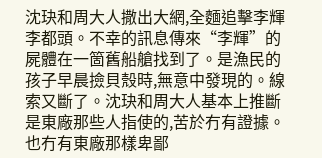沈玦和周大人撒出大網,全麵追擊李輝李都頭。不幸的訊息傳來“李輝”的屍體在一箇舊船艙找到了。是漁民的孩子早晨撿貝殼時,無意中發現的。線索又斷了。沈玦和周大人基本上推斷是東廠那些人指使的,苦於冇有證據。也冇有東廠那樣卑鄙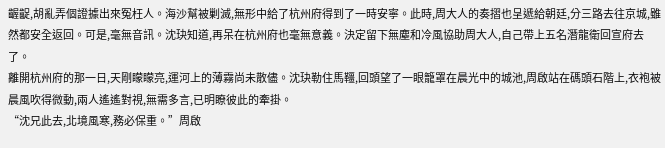齷齪,胡亂弄個證據出來冤枉人。海沙幫被剿滅,無形中給了杭州府得到了一時安寧。此時,周大人的奏摺也呈遞給朝廷,分三路去往京城,雖然都安全返回。可是,毫無音訊。沈玦知道,再呆在杭州府也毫無意義。決定留下無塵和冷風協助周大人,自己帶上五名潛龍衛回宣府去了。
離開杭州府的那一日,天剛矇矇亮,運河上的薄霧尚未散儘。沈玦勒住馬韁,回頭望了一眼籠罩在晨光中的城池,周啟站在碼頭石階上,衣袍被晨風吹得微動,兩人遙遙對視,無需多言,已明瞭彼此的牽掛。
“沈兄此去,北境風寒,務必保重。”周啟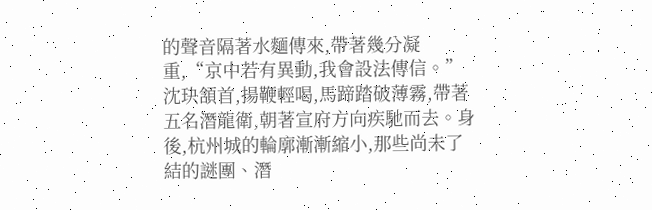的聲音隔著水麵傳來,帶著幾分凝重,“京中若有異動,我會設法傳信。”
沈玦頷首,揚鞭輕喝,馬蹄踏破薄霧,帶著五名潛龍衛,朝著宣府方向疾馳而去。身後,杭州城的輪廓漸漸縮小,那些尚未了結的謎團、潛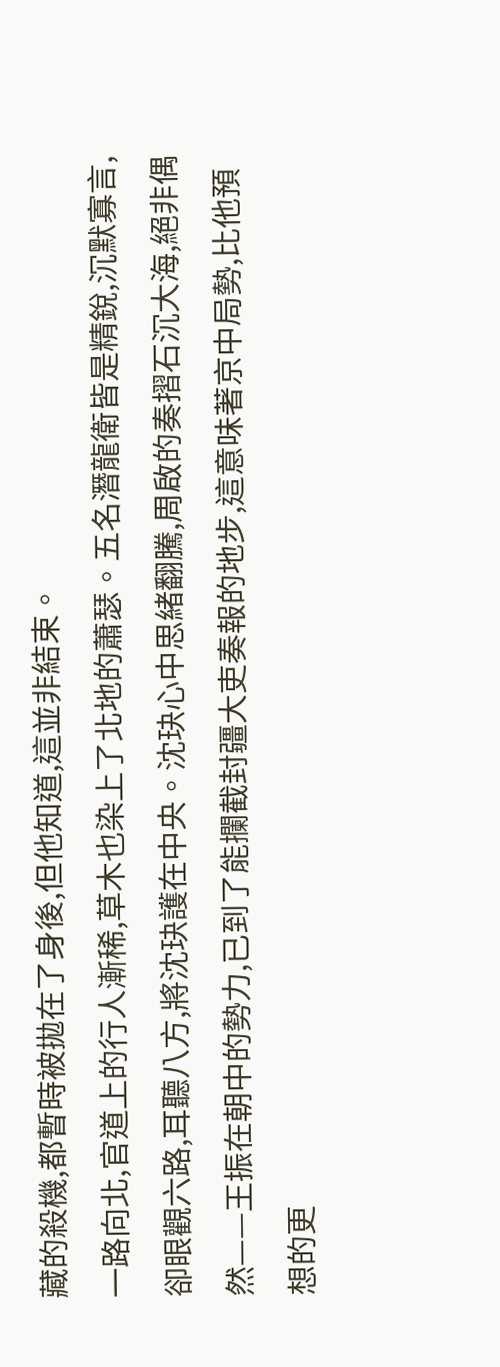藏的殺機,都暫時被拋在了身後,但他知道,這並非結束。
一路向北,官道上的行人漸稀,草木也染上了北地的蕭瑟。五名潛龍衛皆是精銳,沉默寡言,卻眼觀六路,耳聽八方,將沈玦護在中央。沈玦心中思緒翻騰,周啟的奏摺石沉大海,絕非偶然——王振在朝中的勢力,已到了能攔截封疆大吏奏報的地步,這意味著京中局勢,比他預想的更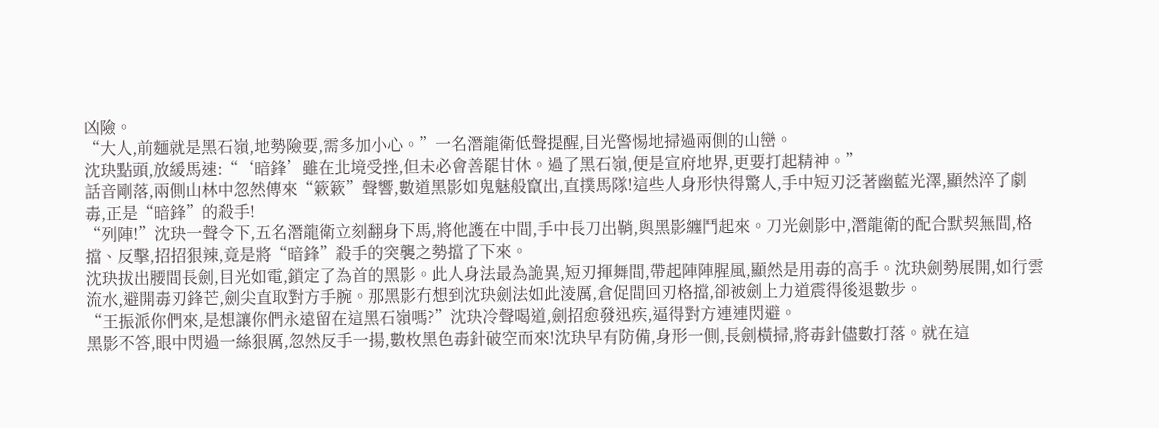凶險。
“大人,前麵就是黑石嶺,地勢險要,需多加小心。”一名潛龍衛低聲提醒,目光警惕地掃過兩側的山巒。
沈玦點頭,放緩馬速:“‘暗鋒’雖在北境受挫,但未必會善罷甘休。過了黑石嶺,便是宣府地界,更要打起精神。”
話音剛落,兩側山林中忽然傳來“簌簌”聲響,數道黑影如鬼魅般竄出,直撲馬隊!這些人身形快得驚人,手中短刃泛著幽藍光澤,顯然淬了劇毒,正是“暗鋒”的殺手!
“列陣!”沈玦一聲令下,五名潛龍衛立刻翻身下馬,將他護在中間,手中長刀出鞘,與黑影纏鬥起來。刀光劍影中,潛龍衛的配合默契無間,格擋、反擊,招招狠辣,竟是將“暗鋒”殺手的突襲之勢擋了下來。
沈玦拔出腰間長劍,目光如電,鎖定了為首的黑影。此人身法最為詭異,短刃揮舞間,帶起陣陣腥風,顯然是用毒的高手。沈玦劍勢展開,如行雲流水,避開毒刃鋒芒,劍尖直取對方手腕。那黑影冇想到沈玦劍法如此淩厲,倉促間回刃格擋,卻被劍上力道震得後退數步。
“王振派你們來,是想讓你們永遠留在這黑石嶺嗎?”沈玦冷聲喝道,劍招愈發迅疾,逼得對方連連閃避。
黑影不答,眼中閃過一絲狠厲,忽然反手一揚,數枚黑色毒針破空而來!沈玦早有防備,身形一側,長劍橫掃,將毒針儘數打落。就在這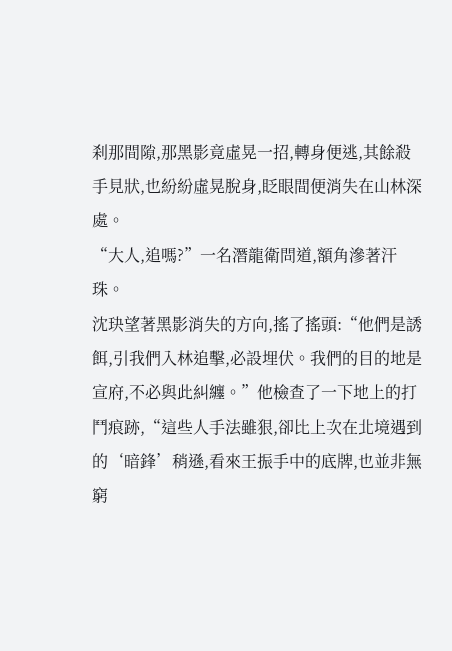刹那間隙,那黑影竟虛晃一招,轉身便逃,其餘殺手見狀,也紛紛虛晃脫身,眨眼間便消失在山林深處。
“大人,追嗎?”一名潛龍衛問道,額角滲著汗珠。
沈玦望著黑影消失的方向,搖了搖頭:“他們是誘餌,引我們入林追擊,必設埋伏。我們的目的地是宣府,不必與此糾纏。”他檢查了一下地上的打鬥痕跡,“這些人手法雖狠,卻比上次在北境遇到的‘暗鋒’稍遜,看來王振手中的底牌,也並非無窮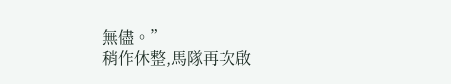無儘。”
稍作休整,馬隊再次啟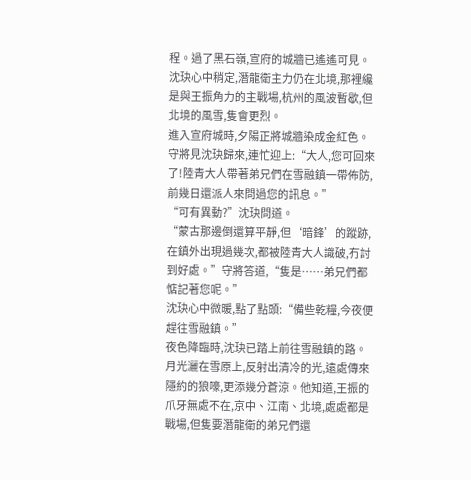程。過了黑石嶺,宣府的城牆已遙遙可見。沈玦心中稍定,潛龍衛主力仍在北境,那裡纔是與王振角力的主戰場,杭州的風波暫歇,但北境的風雪,隻會更烈。
進入宣府城時,夕陽正將城牆染成金紅色。守將見沈玦歸來,連忙迎上:“大人,您可回來了!陸青大人帶著弟兄們在雪融鎮一帶佈防,前幾日還派人來問過您的訊息。”
“可有異動?”沈玦問道。
“蒙古那邊倒還算平靜,但‘暗鋒’的蹤跡,在鎮外出現過幾次,都被陸青大人識破,冇討到好處。”守將答道,“隻是……弟兄們都惦記著您呢。”
沈玦心中微暖,點了點頭:“備些乾糧,今夜便趕往雪融鎮。”
夜色降臨時,沈玦已踏上前往雪融鎮的路。月光灑在雪原上,反射出清冷的光,遠處傳來隱約的狼嚎,更添幾分蒼涼。他知道,王振的爪牙無處不在,京中、江南、北境,處處都是戰場,但隻要潛龍衛的弟兄們還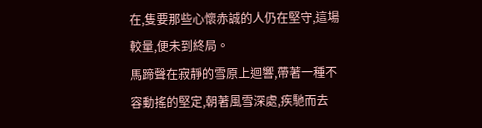在,隻要那些心懷赤誠的人仍在堅守,這場較量,便未到終局。
馬蹄聲在寂靜的雪原上迴響,帶著一種不容動搖的堅定,朝著風雪深處,疾馳而去